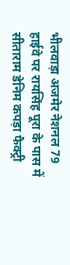भीलवाड़ा अजमेर नेशनल 79 हाईवे पर रायसिंह पूरा के पास में सीताराम डेनिम कपड़ा फैक्ट्री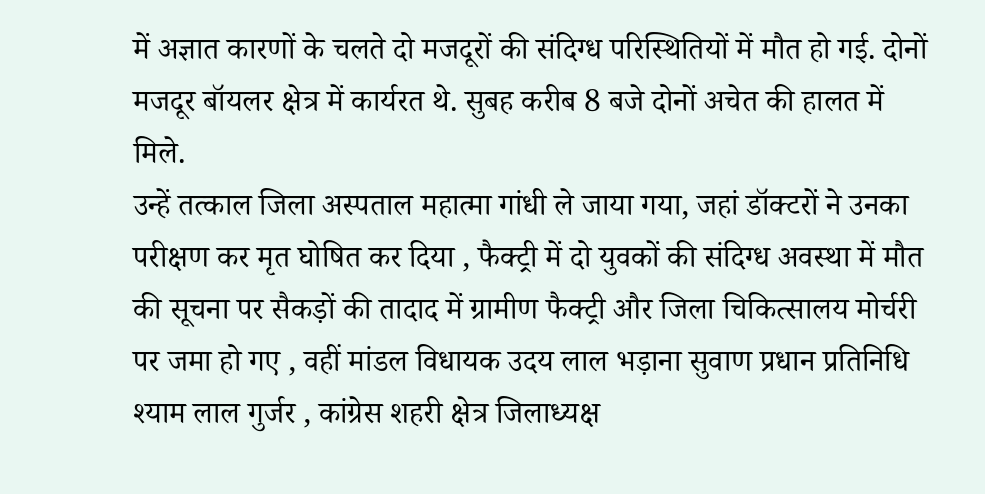में अज्ञात कारणों के चलते दो मजदूरों की संदिग्ध परिस्थितियों में मौत हो गई. दोनों मजदूर बॉयलर क्षेत्र में कार्यरत थे. सुबह करीब 8 बजे दोनों अचेत की हालत में मिले.
उन्हें तत्काल जिला अस्पताल महात्मा गांधी ले जाया गया, जहां डॉक्टरों ने उनका परीक्षण कर मृत घोषित कर दिया , फैक्ट्री में दो युवकों की संदिग्ध अवस्था में मौत की सूचना पर सैकड़ों की तादाद में ग्रामीण फैक्ट्री और जिला चिकित्सालय मोर्चरी पर जमा हो गए , वहीं मांडल विधायक उदय लाल भड़ाना सुवाण प्रधान प्रतिनिधि श्याम लाल गुर्जर , कांग्रेस शहरी क्षेत्र जिलाध्यक्ष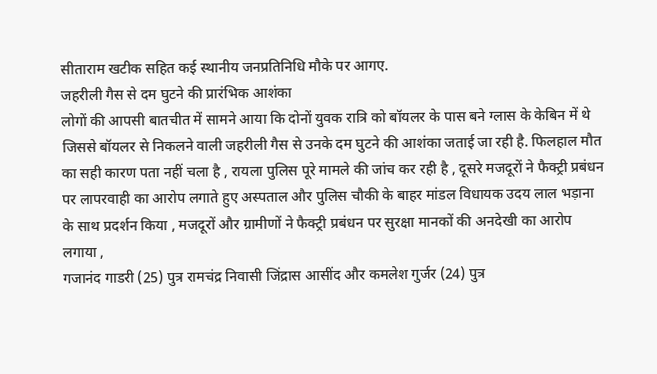सीताराम खटीक सहित कई स्थानीय जनप्रतिनिधि मौके पर आगए.
जहरीली गैस से दम घुटने की प्रारंभिक आशंका
लोगों की आपसी बातचीत में सामने आया कि दोनों युवक रात्रि को बॉयलर के पास बने ग्लास के केबिन में थे जिससे बॉयलर से निकलने वाली जहरीली गैस से उनके दम घुटने की आशंका जताई जा रही है. फिलहाल मौत का सही कारण पता नहीं चला है , रायला पुलिस पूरे मामले की जांच कर रही है , दूसरे मजदूरों ने फैक्ट्री प्रबंधन पर लापरवाही का आरोप लगाते हुए अस्पताल और पुलिस चौकी के बाहर मांडल विधायक उदय लाल भड़ाना के साथ प्रदर्शन किया , मजदूरों और ग्रामीणों ने फैक्ट्री प्रबंधन पर सुरक्षा मानकों की अनदेखी का आरोप लगाया ,
गजानंद गाडरी (25) पुत्र रामचंद्र निवासी जिंद्रास आसींद और कमलेश गुर्जर (24) पुत्र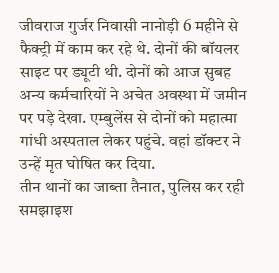जीवराज गुर्जर निवासी नानोड़ी 6 महीने से फैक्ट्री में काम कर रहे थे. दोनों की बॉयलर साइट पर ड्यूटी थी. दोनों को आज सुबह अन्य कर्मचारियों ने अचेत अवस्था में जमीन पर पड़े देखा. एम्बुलेंस से दोनों को महात्मा गांधी अस्पताल लेकर पहुंचे. वहां डॉक्टर ने उन्हें मृत घोषित कर दिया.
तीन थानों का जाब्ता तैनात, पुलिस कर रही समझाइश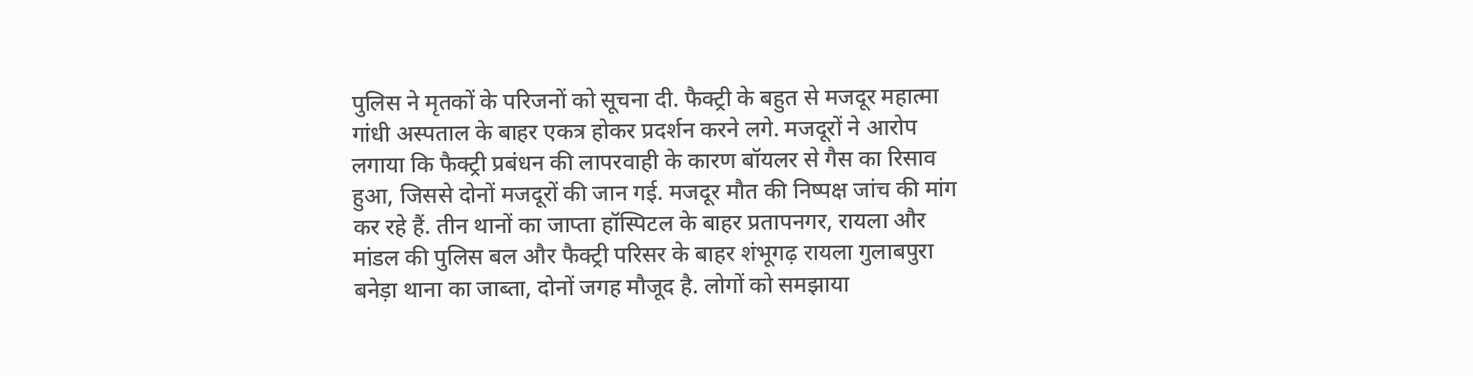पुलिस ने मृतकों के परिजनों को सूचना दी. फैक्ट्री के बहुत से मजदूर महात्मा गांधी अस्पताल के बाहर एकत्र होकर प्रदर्शन करने लगे. मजदूरों ने आरोप लगाया कि फैक्ट्री प्रबंधन की लापरवाही के कारण बॉयलर से गैस का रिसाव हुआ, जिससे दोनों मजदूरों की जान गई. मजदूर मौत की निष्पक्ष जांच की मांग कर रहे हैं. तीन थानों का जाप्ता हॉस्पिटल के बाहर प्रतापनगर, रायला और मांडल की पुलिस बल और फैक्ट्री परिसर के बाहर शंभूगढ़ रायला गुलाबपुरा बनेड़ा थाना का जाब्ता, दोनों जगह मौजूद है. लोगों को समझाया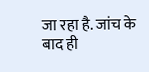जा रहा है. जांच के बाद ही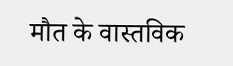मौत के वास्तविक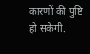कारणों की पुष्टि हो सकेगी.